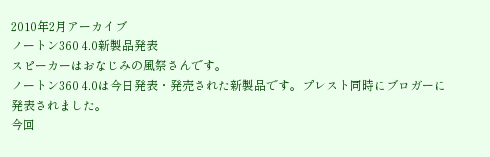2010年2月アーカイブ
ノートン360 4.0新製品発表
スピーカーはおなじみの風祭さんです。
ノートン360 4.0は今日発表・発売された新製品です。プレスト同時にブロガーに発表されました。
今回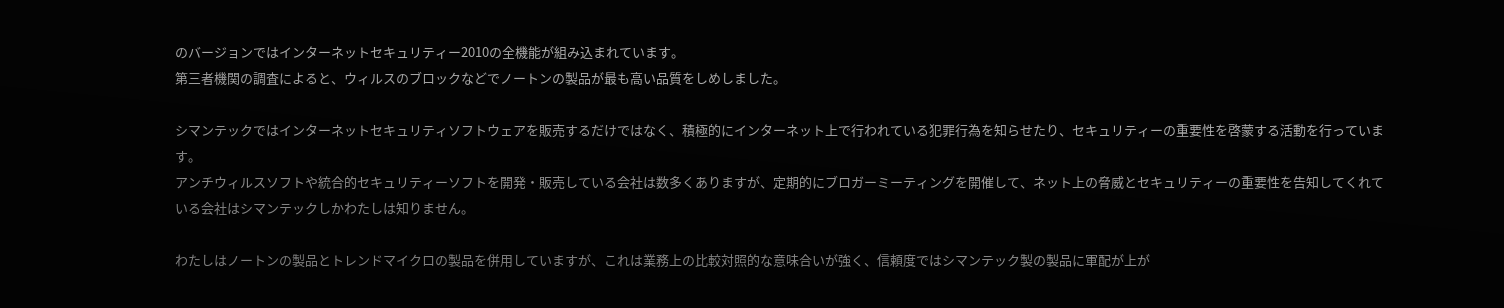のバージョンではインターネットセキュリティー2010の全機能が組み込まれています。
第三者機関の調査によると、ウィルスのブロックなどでノートンの製品が最も高い品質をしめしました。

シマンテックではインターネットセキュリティソフトウェアを販売するだけではなく、積極的にインターネット上で行われている犯罪行為を知らせたり、セキュリティーの重要性を啓蒙する活動を行っています。
アンチウィルスソフトや統合的セキュリティーソフトを開発・販売している会社は数多くありますが、定期的にブロガーミーティングを開催して、ネット上の脅威とセキュリティーの重要性を告知してくれている会社はシマンテックしかわたしは知りません。

わたしはノートンの製品とトレンドマイクロの製品を併用していますが、これは業務上の比較対照的な意味合いが強く、信頼度ではシマンテック製の製品に軍配が上が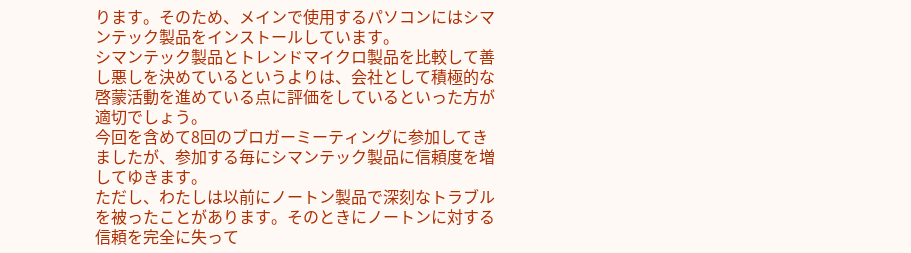ります。そのため、メインで使用するパソコンにはシマンテック製品をインストールしています。
シマンテック製品とトレンドマイクロ製品を比較して善し悪しを決めているというよりは、会社として積極的な啓蒙活動を進めている点に評価をしているといった方が適切でしょう。
今回を含めて8回のブロガーミーティングに参加してきましたが、参加する毎にシマンテック製品に信頼度を増してゆきます。
ただし、わたしは以前にノートン製品で深刻なトラブルを被ったことがあります。そのときにノートンに対する信頼を完全に失って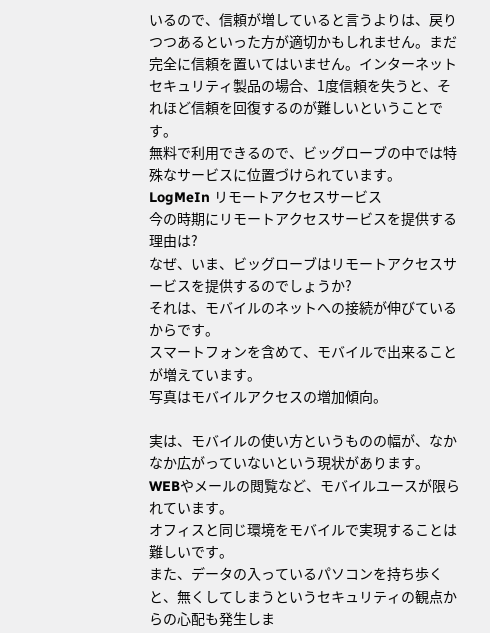いるので、信頼が増していると言うよりは、戻りつつあるといった方が適切かもしれません。まだ完全に信頼を置いてはいません。インターネットセキュリティ製品の場合、1度信頼を失うと、それほど信頼を回復するのが難しいということです。
無料で利用できるので、ビッグローブの中では特殊なサービスに位置づけられています。
LogMeIn リモートアクセスサービス
今の時期にリモートアクセスサービスを提供する理由は?
なぜ、いま、ビッグローブはリモートアクセスサービスを提供するのでしょうか?
それは、モバイルのネットへの接続が伸びているからです。
スマートフォンを含めて、モバイルで出来ることが増えています。
写真はモバイルアクセスの増加傾向。

実は、モバイルの使い方というものの幅が、なかなか広がっていないという現状があります。
WEBやメールの閲覧など、モバイルユースが限られています。
オフィスと同じ環境をモバイルで実現することは難しいです。
また、データの入っているパソコンを持ち歩くと、無くしてしまうというセキュリティの観点からの心配も発生しま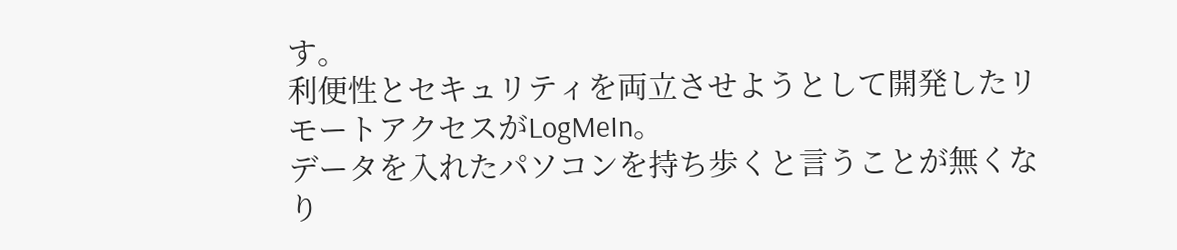す。
利便性とセキュリティを両立させようとして開発したリモートアクセスがLogMeIn。
データを入れたパソコンを持ち歩くと言うことが無くなり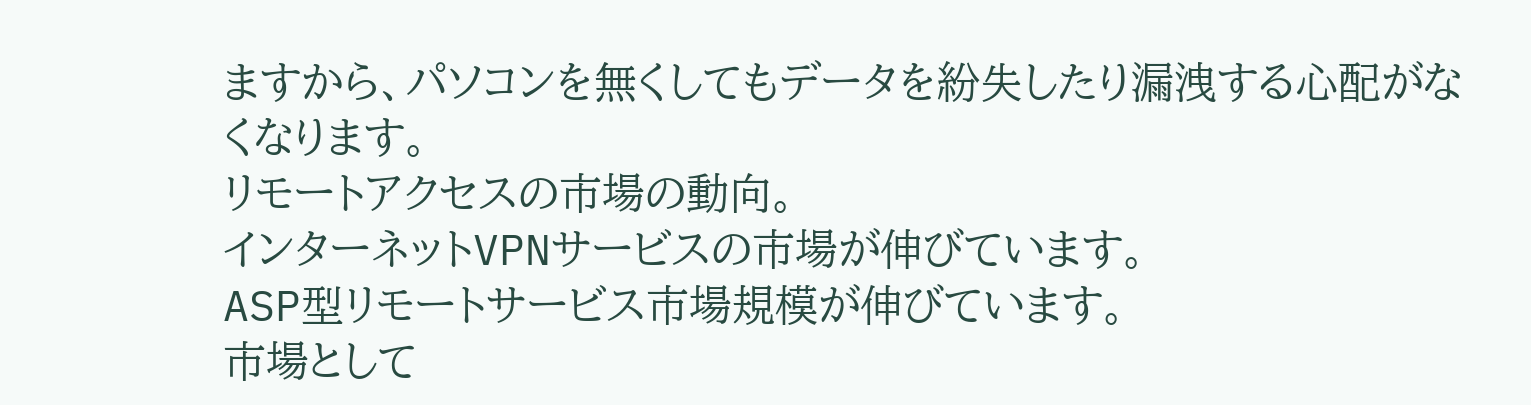ますから、パソコンを無くしてもデータを紛失したり漏洩する心配がなくなります。
リモートアクセスの市場の動向。
インターネットVPNサービスの市場が伸びています。
ASP型リモートサービス市場規模が伸びています。
市場として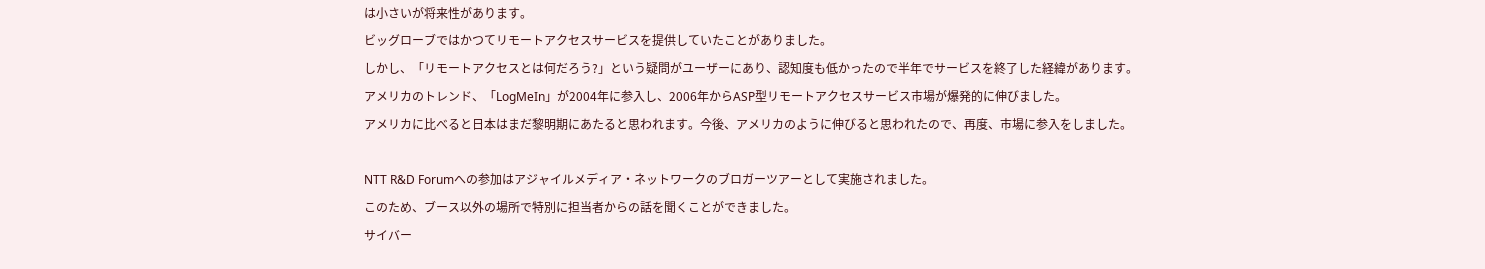は小さいが将来性があります。
ビッグローブではかつてリモートアクセスサービスを提供していたことがありました。
しかし、「リモートアクセスとは何だろう?」という疑問がユーザーにあり、認知度も低かったので半年でサービスを終了した経緯があります。
アメリカのトレンド、「LogMeIn」が2004年に参入し、2006年からASP型リモートアクセスサービス市場が爆発的に伸びました。
アメリカに比べると日本はまだ黎明期にあたると思われます。今後、アメリカのように伸びると思われたので、再度、市場に参入をしました。

NTT R&D Forumへの参加はアジャイルメディア・ネットワークのブロガーツアーとして実施されました。
このため、ブース以外の場所で特別に担当者からの話を聞くことができました。
サイバー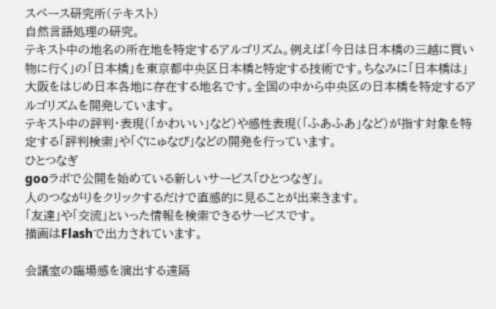スペース研究所(テキスト)
自然言語処理の研究。
テキスト中の地名の所在地を特定するアルゴリズム。例えば「今日は日本橋の三越に買い物に行く」の「日本橋」を東京都中央区日本橋と特定する技術です。ちなみに「日本橋は」大阪をはじめ日本各地に存在する地名です。全国の中から中央区の日本橋を特定するアルゴリズムを開発しています。
テキスト中の評判・表現(「かわいい」など)や感性表現(「ふあふあ」など)が指す対象を特定する「評判検索」や「ぐにゅなび」などの開発を行っています。
ひとつなぎ
gooラボで公開を始めている新しいサービス「ひとつなぎ」。
人のつながりをクリックするだけで直感的に見ることが出来きます。
「友達」や「交流」といった情報を検索できるサービスです。
描画はFlashで出力されています。

会議室の臨場感を演出する遠隔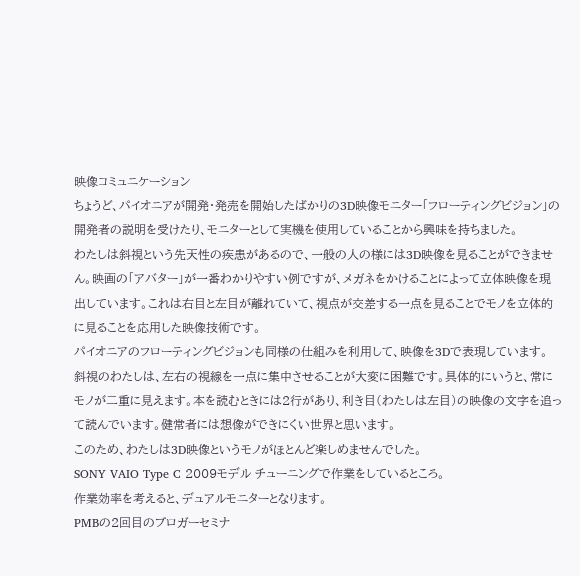映像コミュニケーション
ちょうど、パイオニアが開発・発売を開始したばかりの3D映像モニター「フローティングビジョン」の開発者の説明を受けたり、モニターとして実機を使用していることから興味を持ちました。
わたしは斜視という先天性の疾患があるので、一般の人の様には3D映像を見ることができません。映画の「アバター」が一番わかりやすい例ですが、メガネをかけることによって立体映像を現出しています。これは右目と左目が離れていて、視点が交差する一点を見ることでモノを立体的に見ることを応用した映像技術です。
パイオニアのフローティングビジョンも同様の仕組みを利用して、映像を3Dで表現しています。
斜視のわたしは、左右の視線を一点に集中させることが大変に困難です。具体的にいうと、常にモノが二重に見えます。本を読むときには2行があり、利き目(わたしは左目)の映像の文字を追って読んでいます。健常者には想像ができにくい世界と思います。
このため、わたしは3D映像というモノがほとんど楽しめませんでした。
SONY VAIO Type C 2009モデル チューニングで作業をしているところ。
作業効率を考えると、デュアルモニターとなります。
PMBの2回目のブロガーセミナ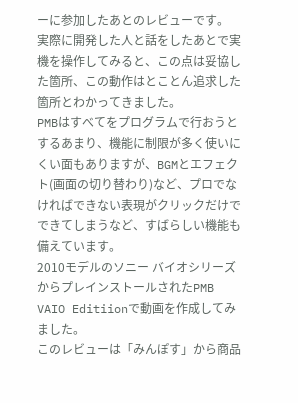ーに参加したあとのレビューです。
実際に開発した人と話をしたあとで実機を操作してみると、この点は妥協した箇所、この動作はとことん追求した箇所とわかってきました。
PMBはすべてをプログラムで行おうとするあまり、機能に制限が多く使いにくい面もありますが、BGMとエフェクト(画面の切り替わり)など、プロでなければできない表現がクリックだけでできてしまうなど、すばらしい機能も備えています。
2010モデルのソニー バイオシリーズからプレインストールされたPMB VAIO Editiionで動画を作成してみました。
このレビューは「みんぽす」から商品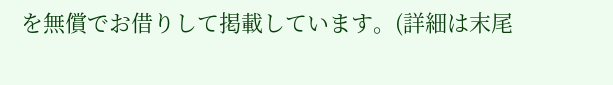を無償でお借りして掲載しています。(詳細は末尾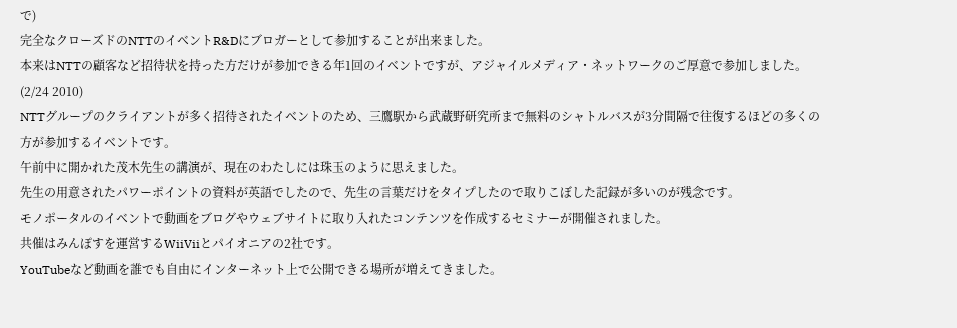で)
完全なクローズドのNTTのイベントR&Dにブロガーとして参加することが出来ました。
本来はNTTの顧客など招待状を持った方だけが参加できる年1回のイベントですが、アジャイルメディア・ネットワークのご厚意で参加しました。(2/24 2010)
NTTグループのクライアントが多く招待されたイベントのため、三鷹駅から武蔵野研究所まで無料のシャトルバスが3分間隔で往復するほどの多くの方が参加するイベントです。
午前中に開かれた茂木先生の講演が、現在のわたしには珠玉のように思えました。
先生の用意されたパワーポイントの資料が英語でしたので、先生の言葉だけをタイプしたので取りこぼした記録が多いのが残念です。
モノポータルのイベントで動画をブログやウェブサイトに取り入れたコンテンツを作成するセミナーが開催されました。
共催はみんぽすを運営するWiiViiとパイオニアの2社です。
YouTubeなど動画を誰でも自由にインターネット上で公開できる場所が増えてきました。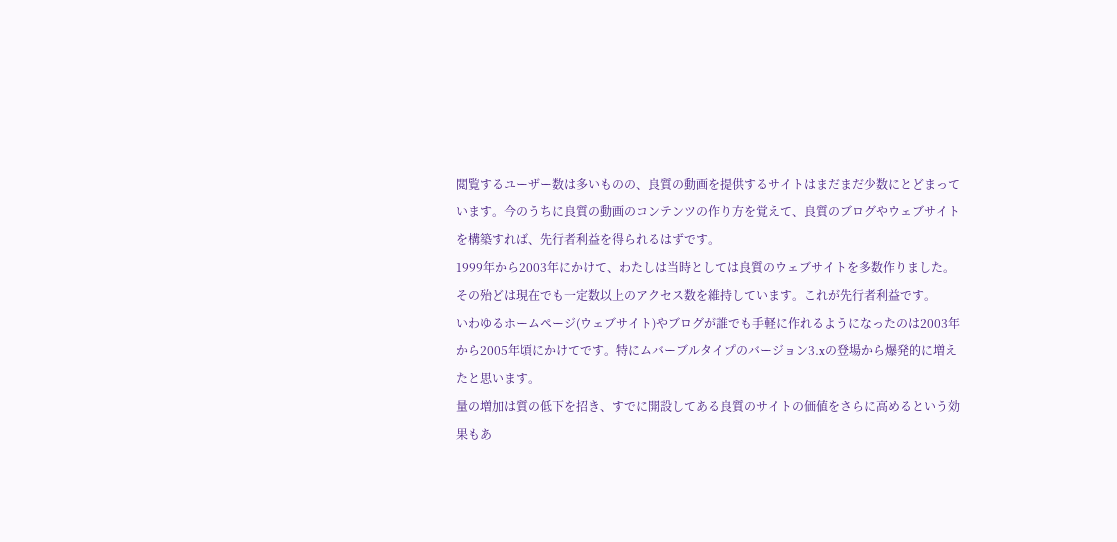閲覧するユーザー数は多いものの、良質の動画を提供するサイトはまだまだ少数にとどまっています。今のうちに良質の動画のコンテンツの作り方を覚えて、良質のブログやウェブサイトを構築すれば、先行者利益を得られるはずです。
1999年から2003年にかけて、わたしは当時としては良質のウェブサイトを多数作りました。
その殆どは現在でも一定数以上のアクセス数を維持しています。これが先行者利益です。
いわゆるホームページ(ウェブサイト)やブログが誰でも手軽に作れるようになったのは2003年から2005年頃にかけてです。特にムバーブルタイプのバージョン3.xの登場から爆発的に増えたと思います。
量の増加は質の低下を招き、すでに開設してある良質のサイトの価値をさらに高めるという効果もあ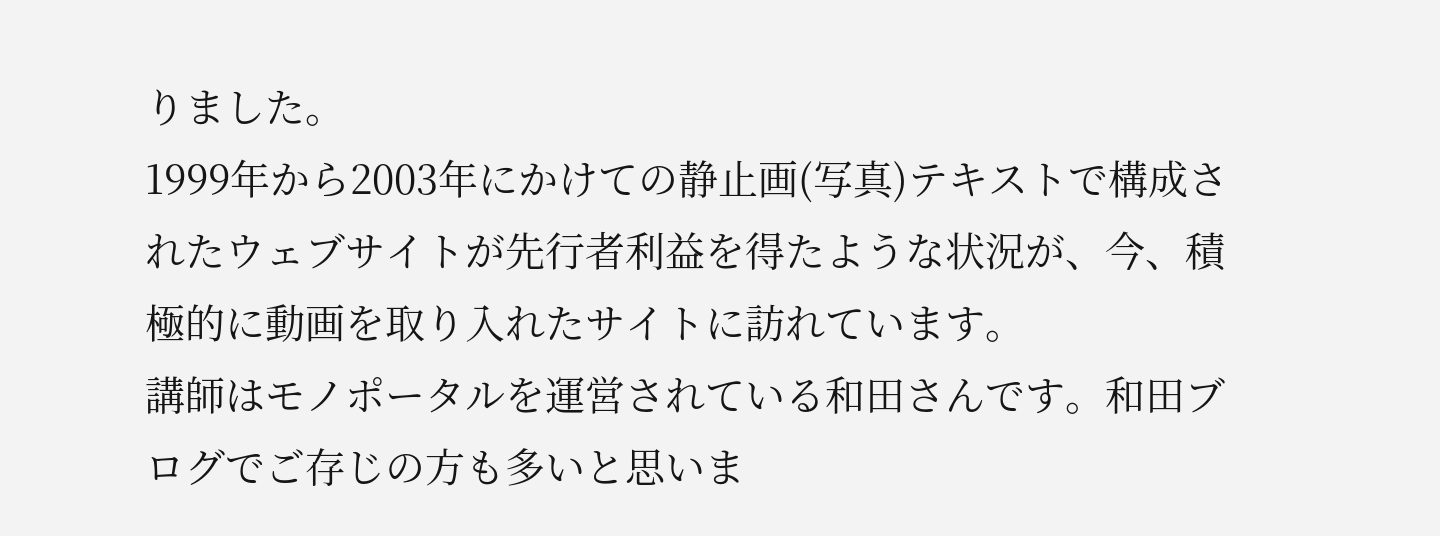りました。
1999年から2003年にかけての静止画(写真)テキストで構成されたウェブサイトが先行者利益を得たような状況が、今、積極的に動画を取り入れたサイトに訪れています。
講師はモノポータルを運営されている和田さんです。和田ブログでご存じの方も多いと思いま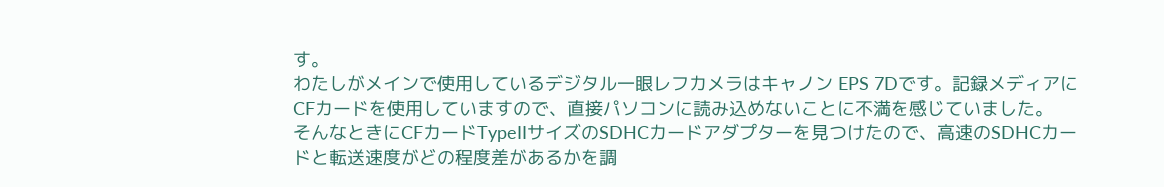す。
わたしがメインで使用しているデジタル一眼レフカメラはキャノン EPS 7Dです。記録メディアにCFカードを使用していますので、直接パソコンに読み込めないことに不満を感じていました。
そんなときにCFカードTypeIIサイズのSDHCカードアダプターを見つけたので、高速のSDHCカードと転送速度がどの程度差があるかを調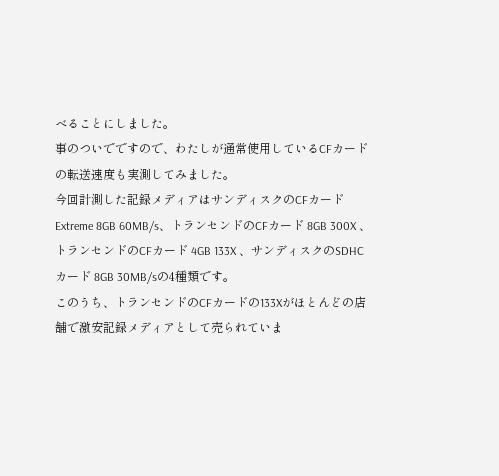べることにしました。
事のついでですので、わたしが通常使用しているCFカードの転送速度も実測してみました。
今回計測した記録メディアはサンディスクのCFカード Extreme 8GB 60MB/s、トランセンドのCFカード 8GB 300X 、トランセンドのCFカード 4GB 133X 、サンディスクのSDHCカード 8GB 30MB/sの4種類です。
このうち、トランセンドのCFカードの133Xがほとんどの店舗で激安記録メディアとして売られていま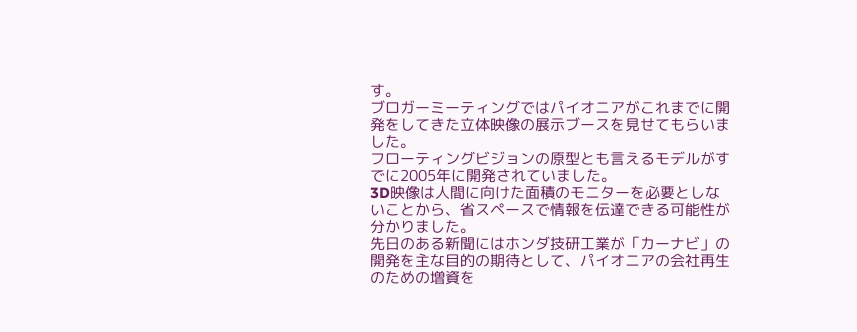す。
ブロガーミーティングではパイオニアがこれまでに開発をしてきた立体映像の展示ブースを見せてもらいました。
フローティングビジョンの原型とも言えるモデルがすでに2005年に開発されていました。
3D映像は人間に向けた面積のモニターを必要としないことから、省スペースで情報を伝達できる可能性が分かりました。
先日のある新聞にはホンダ技研工業が「カーナビ」の開発を主な目的の期待として、パイオニアの会社再生のための増資を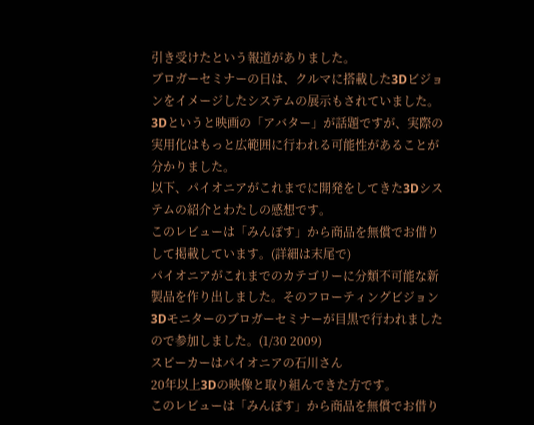引き受けたという報道がありました。
ブロガーセミナーの日は、クルマに搭載した3Dビジョンをイメージしたシステムの展示もされていました。
3Dというと映画の「アバター」が話題ですが、実際の実用化はもっと広範囲に行われる可能性があることが分かりました。
以下、パイオニアがこれまでに開発をしてきた3Dシステムの紹介とわたしの感想です。
このレビューは「みんぽす」から商品を無償でお借りして掲載しています。(詳細は末尾で)
パイオニアがこれまでのカテゴリーに分類不可能な新製品を作り出しました。そのフローティングビジョン3Dモニターのブロガーセミナーが目黒で行われましたので参加しました。(1/30 2009)
スピーカーはパイオニアの石川さん
20年以上3Dの映像と取り組んできた方です。
このレビューは「みんぽす」から商品を無償でお借り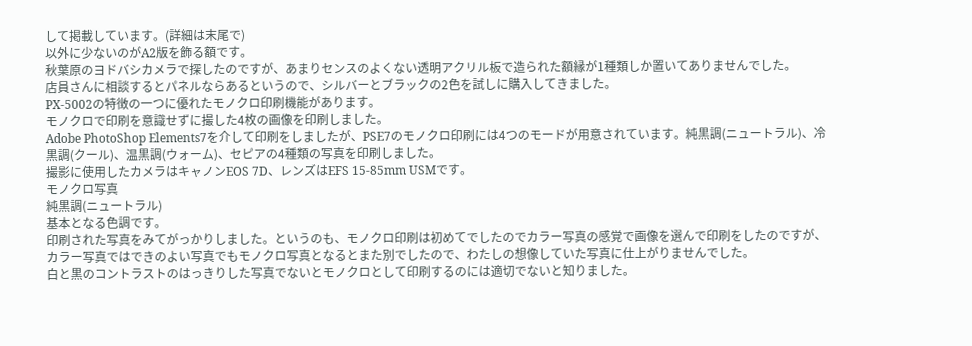して掲載しています。(詳細は末尾で)
以外に少ないのがA2版を飾る額です。
秋葉原のヨドバシカメラで探したのですが、あまりセンスのよくない透明アクリル板で造られた額縁が1種類しか置いてありませんでした。
店員さんに相談するとパネルならあるというので、シルバーとブラックの2色を試しに購入してきました。
PX-5002の特徴の一つに優れたモノクロ印刷機能があります。
モノクロで印刷を意識せずに撮した4枚の画像を印刷しました。
Adobe PhotoShop Elements7を介して印刷をしましたが、PSE7のモノクロ印刷には4つのモードが用意されています。純黒調(ニュートラル)、冷黒調(クール)、温黒調(ウォーム)、セピアの4種類の写真を印刷しました。
撮影に使用したカメラはキャノンEOS 7D、レンズはEFS 15-85mm USMです。
モノクロ写真
純黒調(ニュートラル)
基本となる色調です。
印刷された写真をみてがっかりしました。というのも、モノクロ印刷は初めてでしたのでカラー写真の感覚で画像を選んで印刷をしたのですが、カラー写真ではできのよい写真でもモノクロ写真となるとまた別でしたので、わたしの想像していた写真に仕上がりませんでした。
白と黒のコントラストのはっきりした写真でないとモノクロとして印刷するのには適切でないと知りました。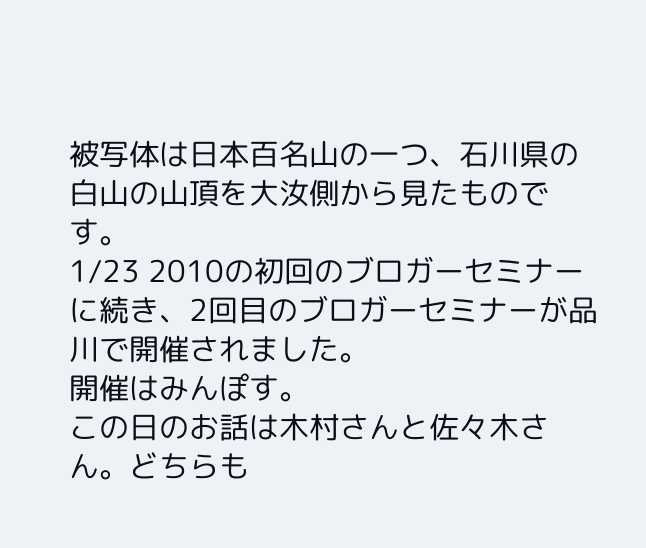被写体は日本百名山の一つ、石川県の白山の山頂を大汝側から見たものです。
1/23 2010の初回のブロガーセミナーに続き、2回目のブロガーセミナーが品川で開催されました。
開催はみんぽす。
この日のお話は木村さんと佐々木さん。どちらも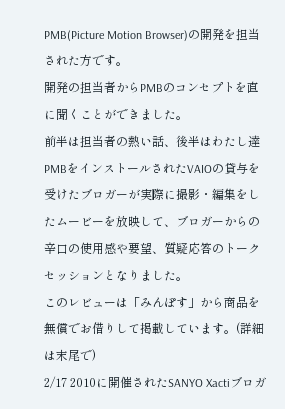PMB(Picture Motion Browser)の開発を担当された方です。
開発の担当者からPMBのコンセプトを直に聞くことができました。
前半は担当者の熱い話、後半はわたし達PMBをインストールされたVAIOの貸与を受けたブロガーが実際に撮影・編集をしたムービーを放映して、ブロガーからの辛口の使用感や要望、質疑応答のトークセッションとなりました。
このレビューは「みんぽす」から商品を無償でお借りして掲載しています。(詳細は末尾で)
2/17 2010に開催されたSANYO Xactiブロガ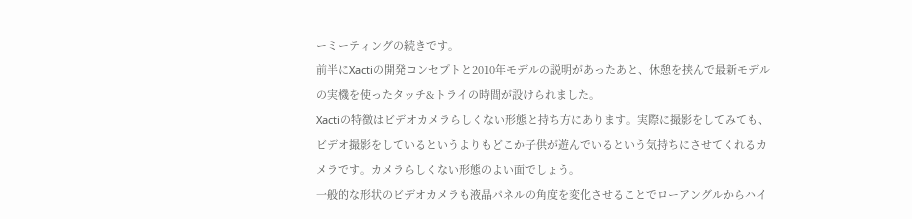ーミーティングの続きです。
前半にXactiの開発コンセプトと2010年モデルの説明があったあと、休憩を挟んで最新モデルの実機を使ったタッチ&トライの時間が設けられました。
Xactiの特徴はビデオカメラらしくない形態と持ち方にあります。実際に撮影をしてみても、ビデオ撮影をしているというよりもどこか子供が遊んでいるという気持ちにさせてくれるカメラです。カメラらしくない形態のよい面でしょう。
一般的な形状のビデオカメラも液晶パネルの角度を変化させることでローアングルからハイ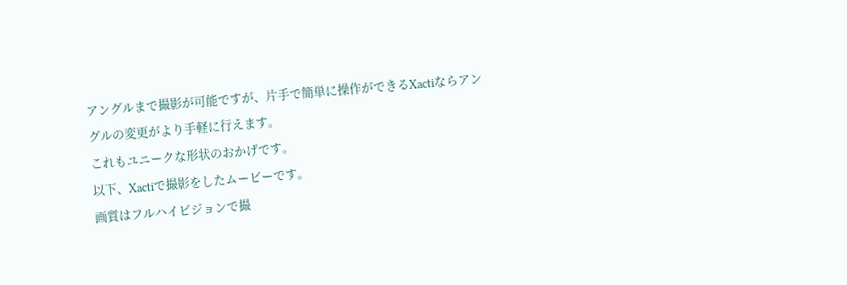アングルまで撮影が可能ですが、片手で簡単に操作ができるXactiならアングルの変更がより手軽に行えます。
これもユニークな形状のおかげです。
以下、Xactiで撮影をしたムービーです。
画質はフルハイビジョンで撮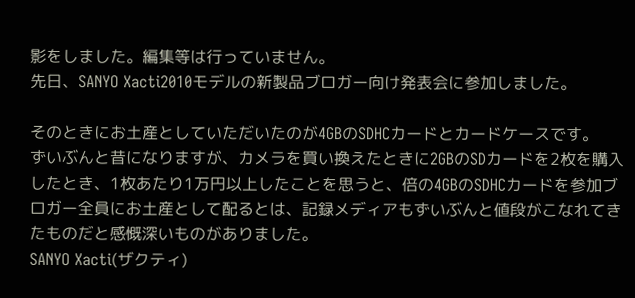影をしました。編集等は行っていません。
先日、SANYO Xacti2010モデルの新製品ブロガー向け発表会に参加しました。

そのときにお土産としていただいたのが4GBのSDHCカードとカードケースです。
ずいぶんと昔になりますが、カメラを買い換えたときに2GBのSDカードを2枚を購入したとき、1枚あたり1万円以上したことを思うと、倍の4GBのSDHCカードを参加ブロガー全員にお土産として配るとは、記録メディアもずいぶんと値段がこなれてきたものだと感慨深いものがありました。
SANYO Xacti(ザクティ)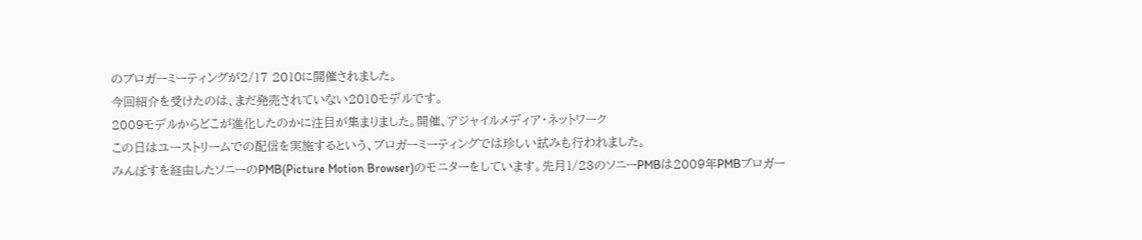のブロガーミーティングが2/17 2010に開催されました。
今回紹介を受けたのは、まだ発売されていない2010モデルです。
2009モデルからどこが進化したのかに注目が集まりました。開催、アジャイルメディア・ネットワーク
この日はユーストリームでの配信を実施するという、ブロガーミーティングでは珍しい試みも行われました。
みんぽすを経由したソニーのPMB(Picture Motion Browser)のモニターをしています。先月1/23のソニーPMBは2009年PMBブロガー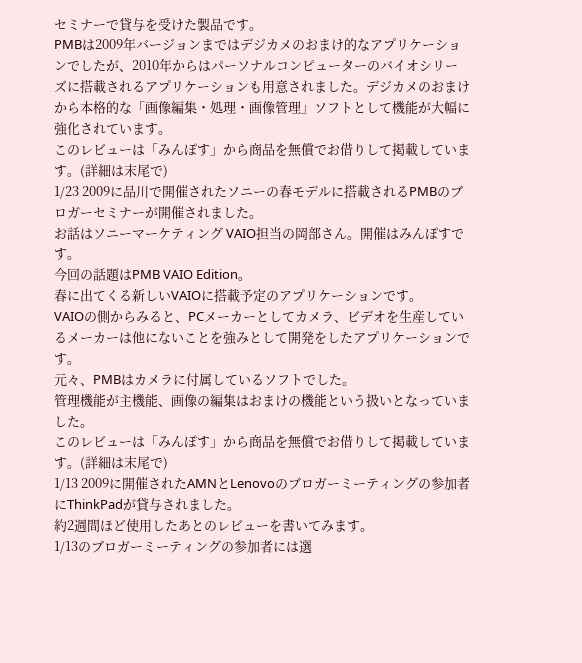セミナーで貸与を受けた製品です。
PMBは2009年バージョンまではデジカメのおまけ的なアプリケーションでしたが、2010年からはパーソナルコンピューターのバイオシリーズに搭載されるアプリケーションも用意されました。デジカメのおまけから本格的な「画像編集・処理・画像管理」ソフトとして機能が大幅に強化されています。
このレビューは「みんぽす」から商品を無償でお借りして掲載しています。(詳細は末尾で)
1/23 2009に品川で開催されたソニーの春モデルに搭載されるPMBのブロガーセミナーが開催されました。
お話はソニーマーケティング VAIO担当の岡部さん。開催はみんぽすです。
今回の話題はPMB VAIO Edition。
春に出てくる新しいVAIOに搭載予定のアプリケーションです。
VAIOの側からみると、PCメーカーとしてカメラ、ビデオを生産しているメーカーは他にないことを強みとして開発をしたアプリケーションです。
元々、PMBはカメラに付属しているソフトでした。
管理機能が主機能、画像の編集はおまけの機能という扱いとなっていました。
このレビューは「みんぽす」から商品を無償でお借りして掲載しています。(詳細は末尾で)
1/13 2009に開催されたAMNとLenovoのブロガーミーティングの参加者にThinkPadが貸与されました。
約2週間ほど使用したあとのレビューを書いてみます。
1/13のブロガーミーティングの参加者には選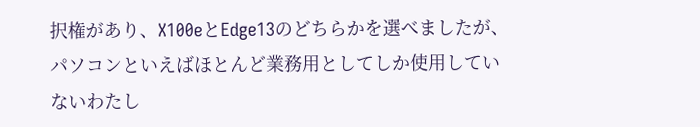択権があり、X100eとEdge13のどちらかを選べましたが、パソコンといえばほとんど業務用としてしか使用していないわたし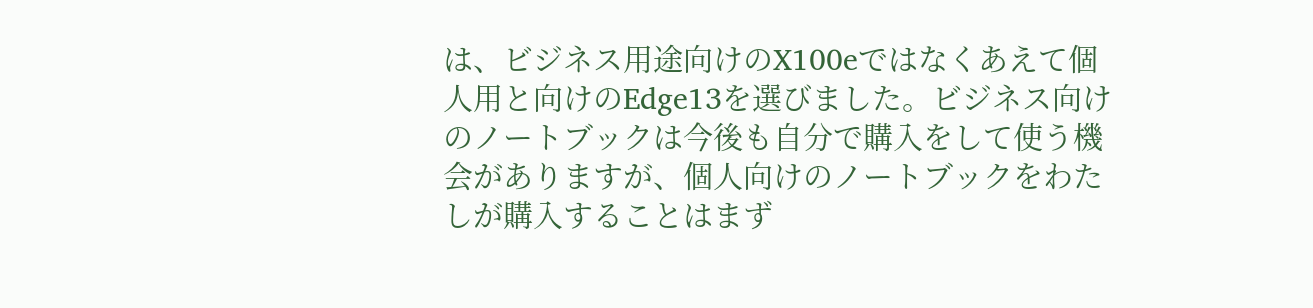は、ビジネス用途向けのX100eではなくあえて個人用と向けのEdge13を選びました。ビジネス向けのノートブックは今後も自分で購入をして使う機会がありますが、個人向けのノートブックをわたしが購入することはまず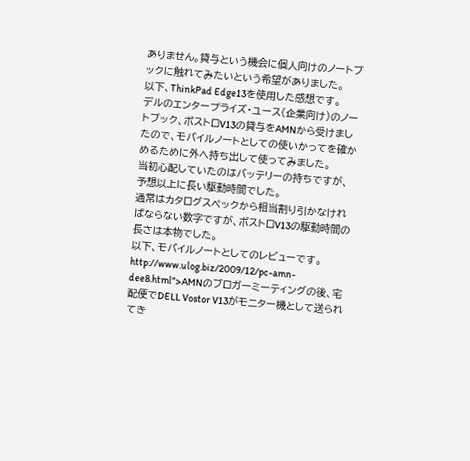ありません。貸与という機会に個人向けのノートブックに触れてみたいという希望がありました。
以下、ThinkPad Edge13を使用した感想です。
デルのエンタープライズ・ユース(企業向け)のノートブック、ボストロV13の貸与をAMNから受けましたので、モバイルノートとしての使いかってを確かめるために外へ持ち出して使ってみました。
当初心配していたのはバッテリーの持ちですが、予想以上に長い駆動時間でした。
通常はカタログスペックから相当割り引かなければならない数字ですが、ボストロV13の駆動時間の長さは本物でした。
以下、モバイルノートとしてのレビューです。
http://www.ulog.biz/2009/12/pc-amn-dee8.html">AMNのブロガーミーティングの後、宅配便でDELL Vostor V13がモニター機として送られてき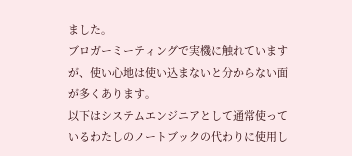ました。
ブロガーミーティングで実機に触れていますが、使い心地は使い込まないと分からない面が多くあります。
以下はシステムエンジニアとして通常使っているわたしのノートブックの代わりに使用し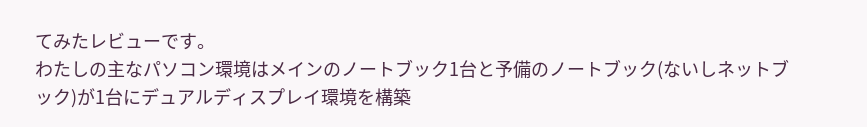てみたレビューです。
わたしの主なパソコン環境はメインのノートブック1台と予備のノートブック(ないしネットブック)が1台にデュアルディスプレイ環境を構築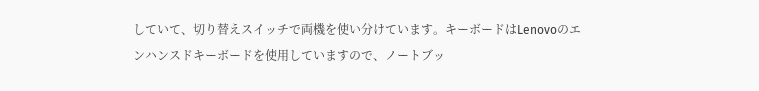していて、切り替えスイッチで両機を使い分けています。キーボードはLenovoのエンハンスドキーボードを使用していますので、ノートブッ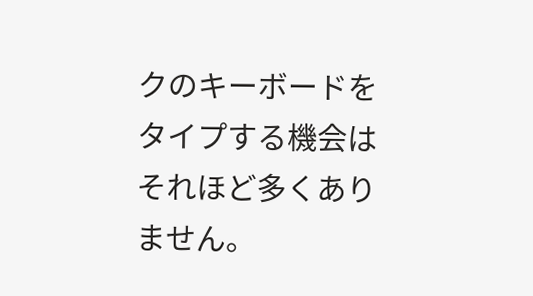クのキーボードをタイプする機会はそれほど多くありません。